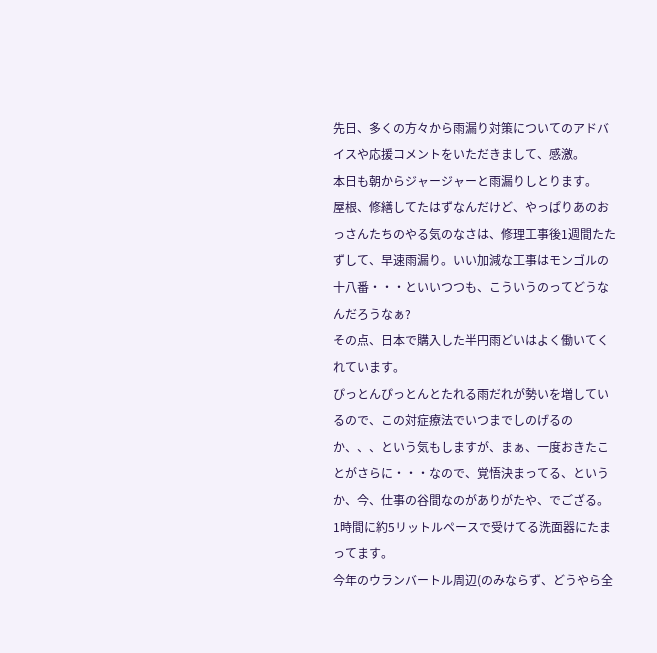先日、多くの方々から雨漏り対策についてのアドバイスや応援コメントをいただきまして、感激。
本日も朝からジャージャーと雨漏りしとります。
屋根、修繕してたはずなんだけど、やっぱりあのおっさんたちのやる気のなさは、修理工事後1週間たたずして、早速雨漏り。いい加減な工事はモンゴルの十八番・・・といいつつも、こういうのってどうなんだろうなぁ?
その点、日本で購入した半円雨どいはよく働いてくれています。
ぴっとんぴっとんとたれる雨だれが勢いを増しているので、この対症療法でいつまでしのげるのか、、、という気もしますが、まぁ、一度おきたことがさらに・・・なので、覚悟決まってる、というか、今、仕事の谷間なのがありがたや、でござる。
1時間に約5リットルペースで受けてる洗面器にたまってます。
今年のウランバートル周辺(のみならず、どうやら全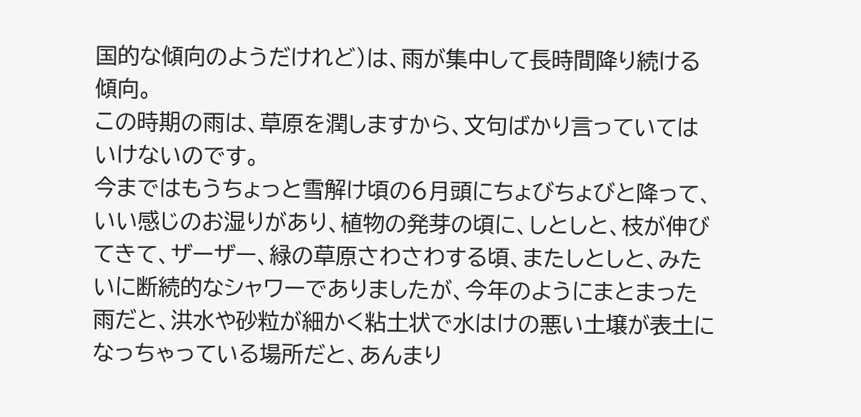国的な傾向のようだけれど)は、雨が集中して長時間降り続ける傾向。
この時期の雨は、草原を潤しますから、文句ばかり言っていてはいけないのです。
今まではもうちょっと雪解け頃の6月頭にちょびちょびと降って、いい感じのお湿りがあり、植物の発芽の頃に、しとしと、枝が伸びてきて、ザーザー、緑の草原さわさわする頃、またしとしと、みたいに断続的なシャワーでありましたが、今年のようにまとまった雨だと、洪水や砂粒が細かく粘土状で水はけの悪い土壌が表土になっちゃっている場所だと、あんまり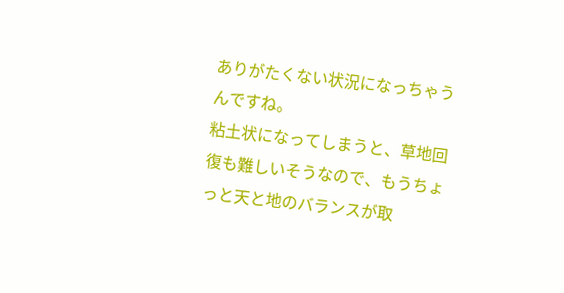ありがたくない状況になっちゃうんですね。
粘土状になってしまうと、草地回復も難しいそうなので、もうちょっと天と地のバランスが取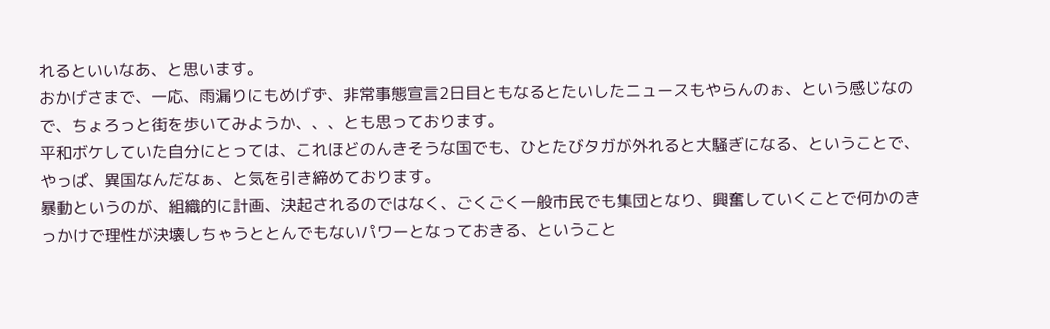れるといいなあ、と思います。
おかげさまで、一応、雨漏りにもめげず、非常事態宣言2日目ともなるとたいしたニュースもやらんのぉ、という感じなので、ちょろっと街を歩いてみようか、、、とも思っております。
平和ボケしていた自分にとっては、これほどのんきそうな国でも、ひとたびタガが外れると大騒ぎになる、ということで、やっぱ、異国なんだなぁ、と気を引き締めております。
暴動というのが、組織的に計画、決起されるのではなく、ごくごく一般市民でも集団となり、興奮していくことで何かのきっかけで理性が決壊しちゃうととんでもないパワーとなっておきる、ということ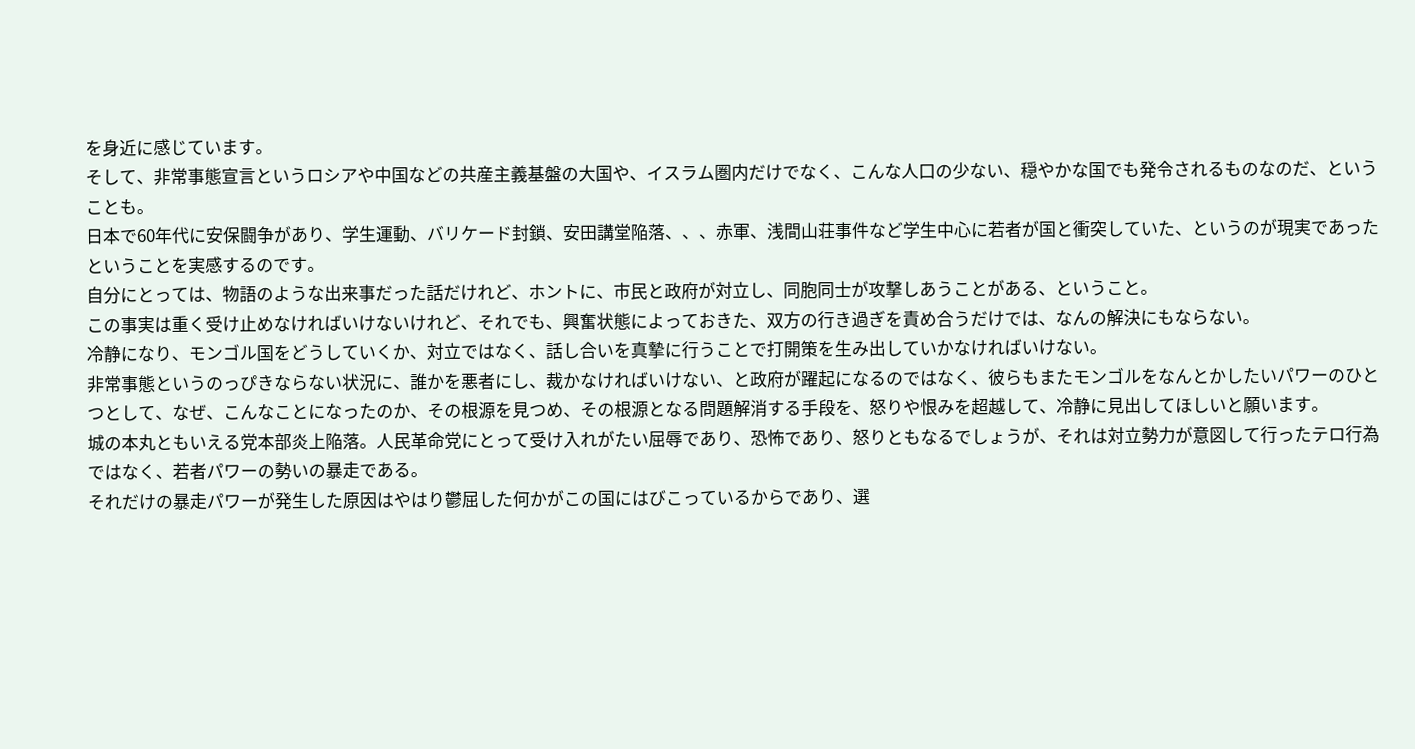を身近に感じています。
そして、非常事態宣言というロシアや中国などの共産主義基盤の大国や、イスラム圏内だけでなく、こんな人口の少ない、穏やかな国でも発令されるものなのだ、ということも。
日本で60年代に安保闘争があり、学生運動、バリケード封鎖、安田講堂陥落、、、赤軍、浅間山荘事件など学生中心に若者が国と衝突していた、というのが現実であったということを実感するのです。
自分にとっては、物語のような出来事だった話だけれど、ホントに、市民と政府が対立し、同胞同士が攻撃しあうことがある、ということ。
この事実は重く受け止めなければいけないけれど、それでも、興奮状態によっておきた、双方の行き過ぎを責め合うだけでは、なんの解決にもならない。
冷静になり、モンゴル国をどうしていくか、対立ではなく、話し合いを真摯に行うことで打開策を生み出していかなければいけない。
非常事態というのっぴきならない状況に、誰かを悪者にし、裁かなければいけない、と政府が躍起になるのではなく、彼らもまたモンゴルをなんとかしたいパワーのひとつとして、なぜ、こんなことになったのか、その根源を見つめ、その根源となる問題解消する手段を、怒りや恨みを超越して、冷静に見出してほしいと願います。
城の本丸ともいえる党本部炎上陥落。人民革命党にとって受け入れがたい屈辱であり、恐怖であり、怒りともなるでしょうが、それは対立勢力が意図して行ったテロ行為ではなく、若者パワーの勢いの暴走である。
それだけの暴走パワーが発生した原因はやはり鬱屈した何かがこの国にはびこっているからであり、選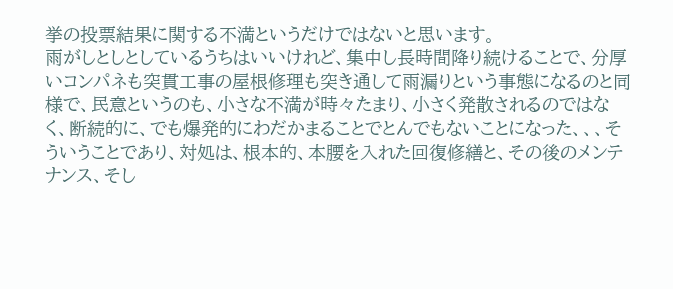挙の投票結果に関する不満というだけではないと思います。
雨がしとしとしているうちはいいけれど、集中し長時間降り続けることで、分厚いコンパネも突貫工事の屋根修理も突き通して雨漏りという事態になるのと同様で、民意というのも、小さな不満が時々たまり、小さく発散されるのではなく、断続的に、でも爆発的にわだかまることでとんでもないことになった、、、そういうことであり、対処は、根本的、本腰を入れた回復修繕と、その後のメンテナンス、そし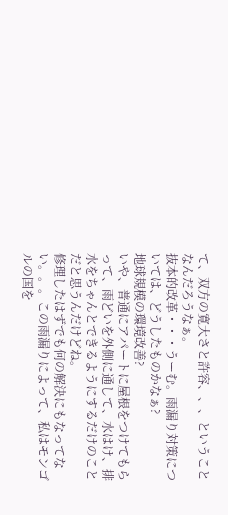て、双方の寛大さと許容、、、ということなんだろうなぁ。
抜本的改革・・・うーむ。雨漏り対策については、どうしたものかなぁ?
地球規模の環境改善?
いや、普通にアパートに屋根をつけてもらって、雨どいを外側に通して、水はけ、排水をちゃんとできるようにするだけのことだと思うんだけどね。
修理したはずでも何の解決にもなってない。。。この雨漏りによって、私はモンゴルの国を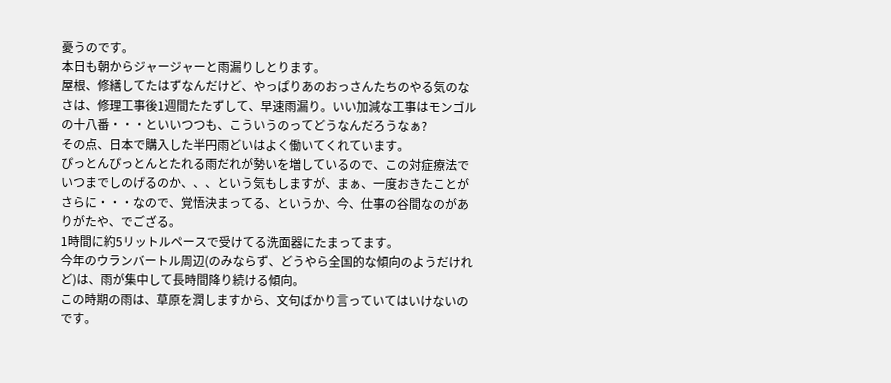憂うのです。
本日も朝からジャージャーと雨漏りしとります。
屋根、修繕してたはずなんだけど、やっぱりあのおっさんたちのやる気のなさは、修理工事後1週間たたずして、早速雨漏り。いい加減な工事はモンゴルの十八番・・・といいつつも、こういうのってどうなんだろうなぁ?
その点、日本で購入した半円雨どいはよく働いてくれています。
ぴっとんぴっとんとたれる雨だれが勢いを増しているので、この対症療法でいつまでしのげるのか、、、という気もしますが、まぁ、一度おきたことがさらに・・・なので、覚悟決まってる、というか、今、仕事の谷間なのがありがたや、でござる。
1時間に約5リットルペースで受けてる洗面器にたまってます。
今年のウランバートル周辺(のみならず、どうやら全国的な傾向のようだけれど)は、雨が集中して長時間降り続ける傾向。
この時期の雨は、草原を潤しますから、文句ばかり言っていてはいけないのです。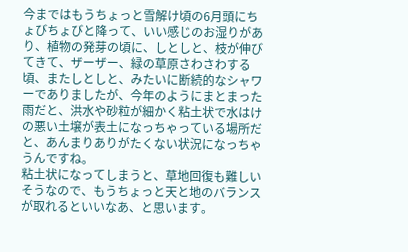今まではもうちょっと雪解け頃の6月頭にちょびちょびと降って、いい感じのお湿りがあり、植物の発芽の頃に、しとしと、枝が伸びてきて、ザーザー、緑の草原さわさわする頃、またしとしと、みたいに断続的なシャワーでありましたが、今年のようにまとまった雨だと、洪水や砂粒が細かく粘土状で水はけの悪い土壌が表土になっちゃっている場所だと、あんまりありがたくない状況になっちゃうんですね。
粘土状になってしまうと、草地回復も難しいそうなので、もうちょっと天と地のバランスが取れるといいなあ、と思います。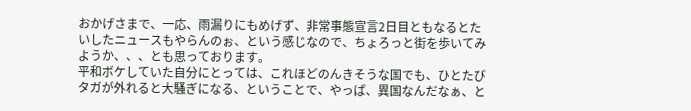おかげさまで、一応、雨漏りにもめげず、非常事態宣言2日目ともなるとたいしたニュースもやらんのぉ、という感じなので、ちょろっと街を歩いてみようか、、、とも思っております。
平和ボケしていた自分にとっては、これほどのんきそうな国でも、ひとたびタガが外れると大騒ぎになる、ということで、やっぱ、異国なんだなぁ、と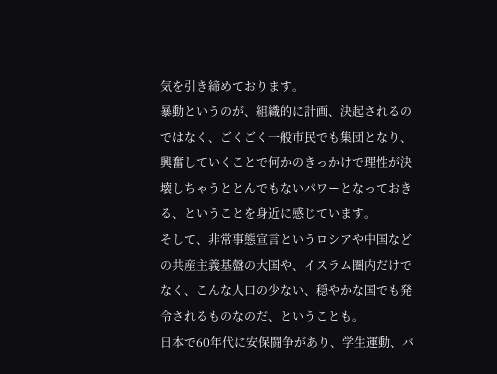気を引き締めております。
暴動というのが、組織的に計画、決起されるのではなく、ごくごく一般市民でも集団となり、興奮していくことで何かのきっかけで理性が決壊しちゃうととんでもないパワーとなっておきる、ということを身近に感じています。
そして、非常事態宣言というロシアや中国などの共産主義基盤の大国や、イスラム圏内だけでなく、こんな人口の少ない、穏やかな国でも発令されるものなのだ、ということも。
日本で60年代に安保闘争があり、学生運動、バ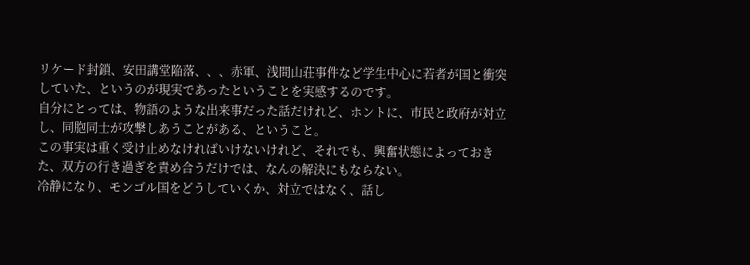リケード封鎖、安田講堂陥落、、、赤軍、浅間山荘事件など学生中心に若者が国と衝突していた、というのが現実であったということを実感するのです。
自分にとっては、物語のような出来事だった話だけれど、ホントに、市民と政府が対立し、同胞同士が攻撃しあうことがある、ということ。
この事実は重く受け止めなければいけないけれど、それでも、興奮状態によっておきた、双方の行き過ぎを責め合うだけでは、なんの解決にもならない。
冷静になり、モンゴル国をどうしていくか、対立ではなく、話し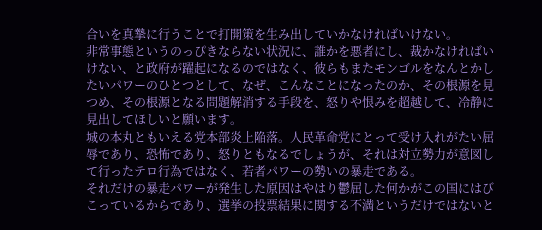合いを真摯に行うことで打開策を生み出していかなければいけない。
非常事態というのっぴきならない状況に、誰かを悪者にし、裁かなければいけない、と政府が躍起になるのではなく、彼らもまたモンゴルをなんとかしたいパワーのひとつとして、なぜ、こんなことになったのか、その根源を見つめ、その根源となる問題解消する手段を、怒りや恨みを超越して、冷静に見出してほしいと願います。
城の本丸ともいえる党本部炎上陥落。人民革命党にとって受け入れがたい屈辱であり、恐怖であり、怒りともなるでしょうが、それは対立勢力が意図して行ったテロ行為ではなく、若者パワーの勢いの暴走である。
それだけの暴走パワーが発生した原因はやはり鬱屈した何かがこの国にはびこっているからであり、選挙の投票結果に関する不満というだけではないと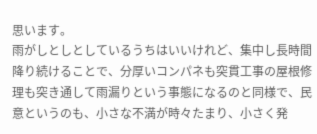思います。
雨がしとしとしているうちはいいけれど、集中し長時間降り続けることで、分厚いコンパネも突貫工事の屋根修理も突き通して雨漏りという事態になるのと同様で、民意というのも、小さな不満が時々たまり、小さく発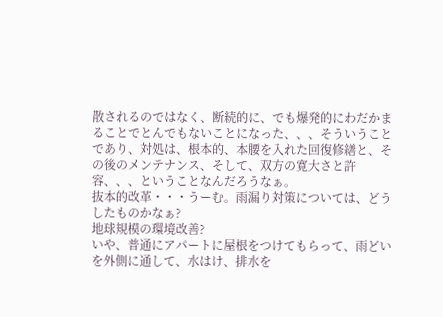散されるのではなく、断続的に、でも爆発的にわだかまることでとんでもないことになった、、、そういうことであり、対処は、根本的、本腰を入れた回復修繕と、その後のメンテナンス、そして、双方の寛大さと許容、、、ということなんだろうなぁ。
抜本的改革・・・うーむ。雨漏り対策については、どうしたものかなぁ?
地球規模の環境改善?
いや、普通にアパートに屋根をつけてもらって、雨どいを外側に通して、水はけ、排水を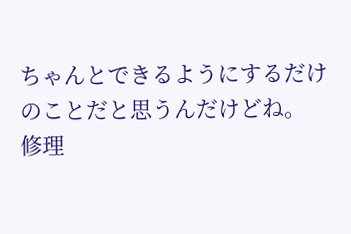ちゃんとできるようにするだけのことだと思うんだけどね。
修理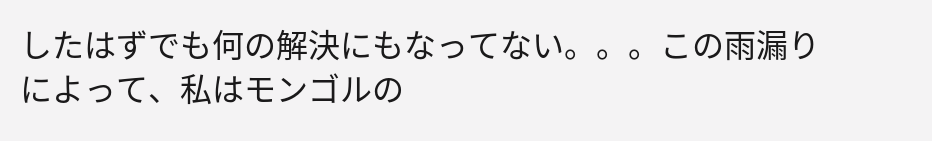したはずでも何の解決にもなってない。。。この雨漏りによって、私はモンゴルの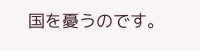国を憂うのです。